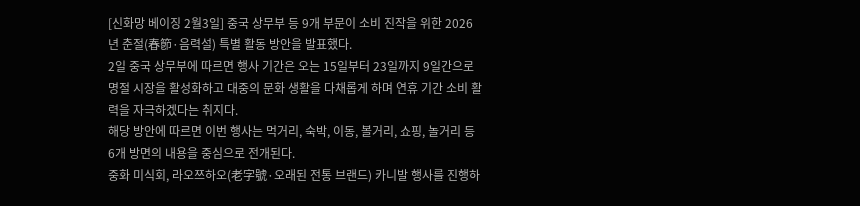[신화망 베이징 2월3일] 중국 상무부 등 9개 부문이 소비 진작을 위한 2026년 춘절(春節·음력설) 특별 활동 방안을 발표했다.
2일 중국 상무부에 따르면 행사 기간은 오는 15일부터 23일까지 9일간으로 명절 시장을 활성화하고 대중의 문화 생활을 다채롭게 하며 연휴 기간 소비 활력을 자극하겠다는 취지다.
해당 방안에 따르면 이번 행사는 먹거리, 숙박, 이동, 볼거리, 쇼핑, 놀거리 등 6개 방면의 내용을 중심으로 전개된다.
중화 미식회, 라오쯔하오(老字號·오래된 전통 브랜드) 카니발 행사를 진행하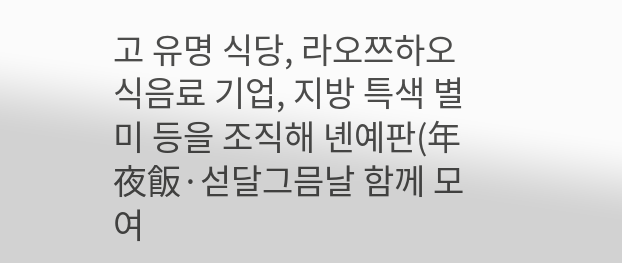고 유명 식당, 라오쯔하오 식음료 기업, 지방 특색 별미 등을 조직해 녠예판(年夜飯·섣달그믐날 함께 모여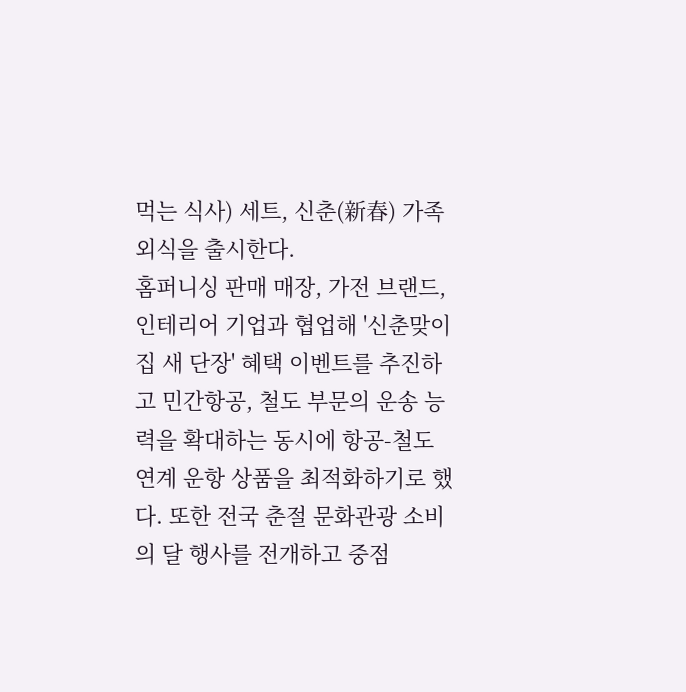먹는 식사) 세트, 신춘(新春) 가족 외식을 출시한다.
홈퍼니싱 판매 매장, 가전 브랜드, 인테리어 기업과 협업해 '신춘맞이 집 새 단장' 혜택 이벤트를 추진하고 민간항공, 철도 부문의 운송 능력을 확대하는 동시에 항공-철도 연계 운항 상품을 최적화하기로 했다. 또한 전국 춘절 문화관광 소비의 달 행사를 전개하고 중점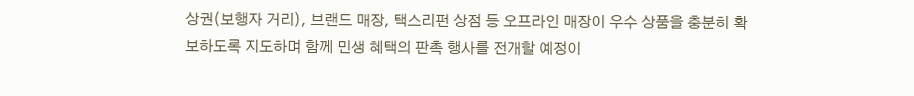상권(보행자 거리), 브랜드 매장, 택스리펀 상점 등 오프라인 매장이 우수 상품을 충분히 확보하도록 지도하며 함께 민생 혜택의 판촉 행사를 전개할 예정이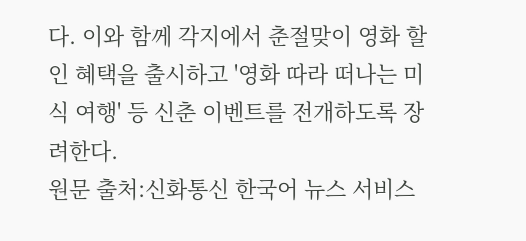다. 이와 함께 각지에서 춘절맞이 영화 할인 혜택을 출시하고 '영화 따라 떠나는 미식 여행' 등 신춘 이벤트를 전개하도록 장려한다.
원문 출처:신화통신 한국어 뉴스 서비스